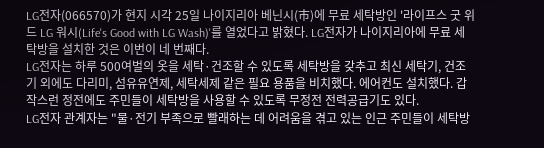LG전자(066570)가 현지 시각 25일 나이지리아 베닌시(市)에 무료 세탁방인 '라이프스 굿 위드 LG 워시(Life's Good with LG Wash)'를 열었다고 밝혔다. LG전자가 나이지리아에 무료 세탁방을 설치한 것은 이번이 네 번째다.
LG전자는 하루 500여벌의 옷을 세탁·건조할 수 있도록 세탁방을 갖추고 최신 세탁기, 건조기 외에도 다리미, 섬유유연제, 세탁세제 같은 필요 용품을 비치했다. 에어컨도 설치했다. 갑작스런 정전에도 주민들이 세탁방을 사용할 수 있도록 무정전 전력공급기도 있다.
LG전자 관계자는 "물·전기 부족으로 빨래하는 데 어려움을 겪고 있는 인근 주민들이 세탁방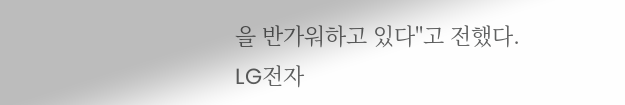을 반가워하고 있다"고 전했다.
LG전자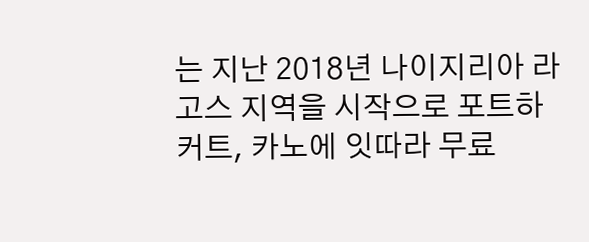는 지난 2018년 나이지리아 라고스 지역을 시작으로 포트하커트, 카노에 잇따라 무료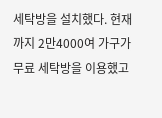세탁방을 설치했다. 현재까지 2만4000여 가구가 무료 세탁방을 이용했고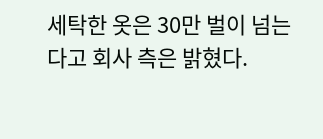세탁한 옷은 30만 벌이 넘는다고 회사 측은 밝혔다.